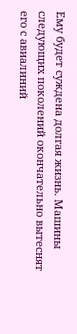Ему будет суждена долгая жизнь. Машины следующих поколений окончательно вытеснят его с авиалиний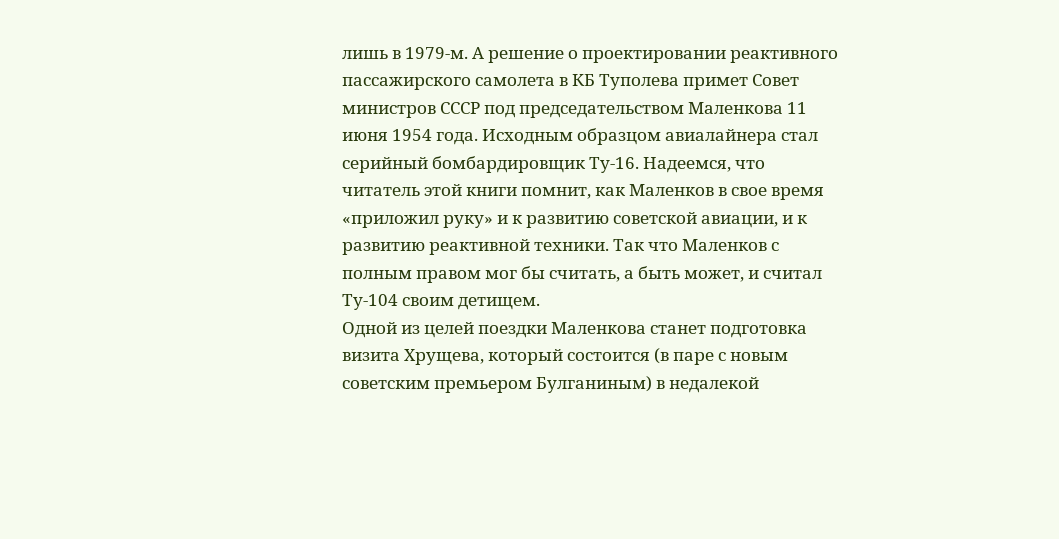лишь в 1979-м. А решение о проектировании реактивного пассажирского самолета в КБ Туполева примет Совет министров СССР под председательством Маленкова 11 июня 1954 года. Исходным образцом авиалайнера стал серийный бомбардировщик Ту-16. Надеемся, что читатель этой книги помнит, как Маленков в свое время «приложил руку» и к развитию советской авиации, и к развитию реактивной техники. Так что Маленков с полным правом мог бы считать, а быть может, и считал Ту-104 своим детищем.
Одной из целей поездки Маленкова станет подготовка визита Хрущева, который состоится (в паре с новым советским премьером Булганиным) в недалекой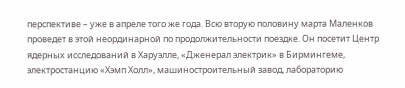перспективе – уже в апреле того же года. Всю вторую половину марта Маленков проведет в этой неординарной по продолжительности поездке. Он посетит Центр ядерных исследований в Харуэлле, «Дженерал электрик» в Бирмингеме, электростанцию «Хэмп Холл», машиностроительный завод, лабораторию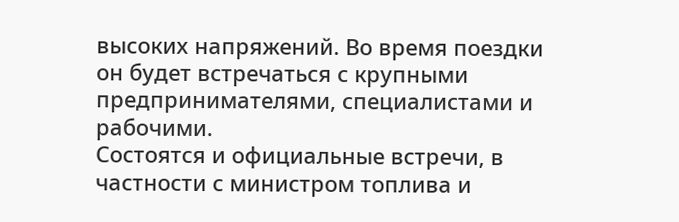высоких напряжений. Во время поездки он будет встречаться с крупными предпринимателями, специалистами и рабочими.
Состоятся и официальные встречи, в частности с министром топлива и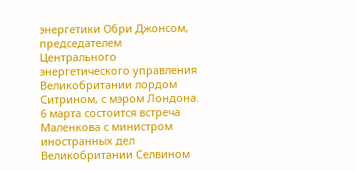энергетики Обри Джонсом, председателем Центрального энергетического управления Великобритании лордом Ситрином, с мэром Лондона. 6 марта состоится встреча Маленкова с министром иностранных дел Великобритании Селвином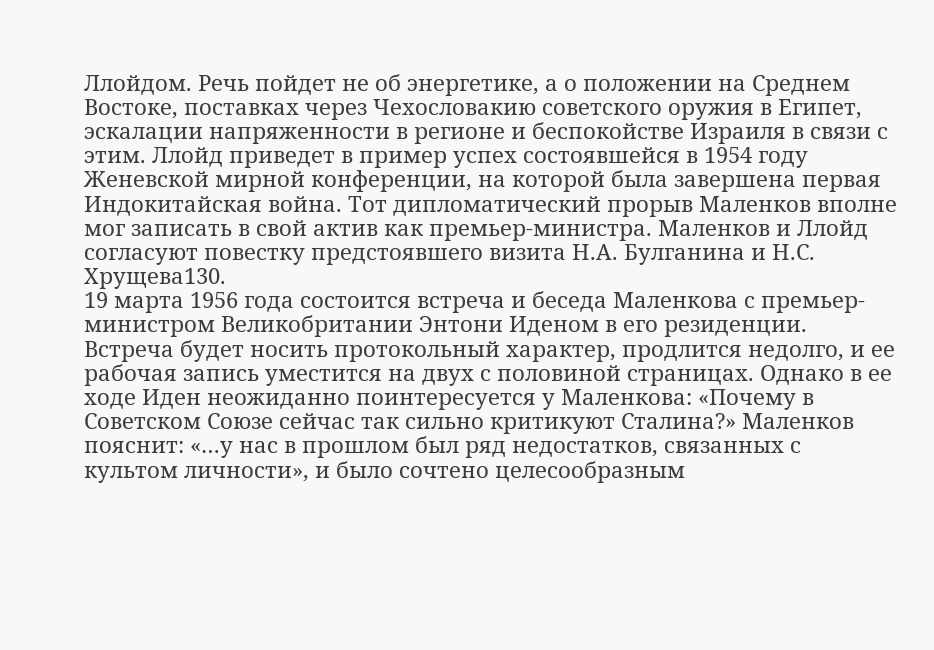Ллойдом. Речь пойдет не об энергетике, а о положении на Среднем Востоке, поставках через Чехословакию советского оружия в Египет, эскалации напряженности в регионе и беспокойстве Израиля в связи с этим. Ллойд приведет в пример успех состоявшейся в 1954 году Женевской мирной конференции, на которой была завершена первая Индокитайская война. Тот дипломатический прорыв Маленков вполне мог записать в свой актив как премьер-министра. Маленков и Ллойд согласуют повестку предстоявшего визита Н.А. Булганина и Н.С. Хрущева130.
19 марта 1956 года состоится встреча и беседа Маленкова с премьер-министром Великобритании Энтони Иденом в его резиденции. Встреча будет носить протокольный характер, продлится недолго, и ее рабочая запись уместится на двух с половиной страницах. Однако в ее ходе Иден неожиданно поинтересуется у Маленкова: «Почему в Советском Союзе сейчас так сильно критикуют Сталина?» Маленков пояснит: «…у нас в прошлом был ряд недостатков, связанных с культом личности», и было сочтено целесообразным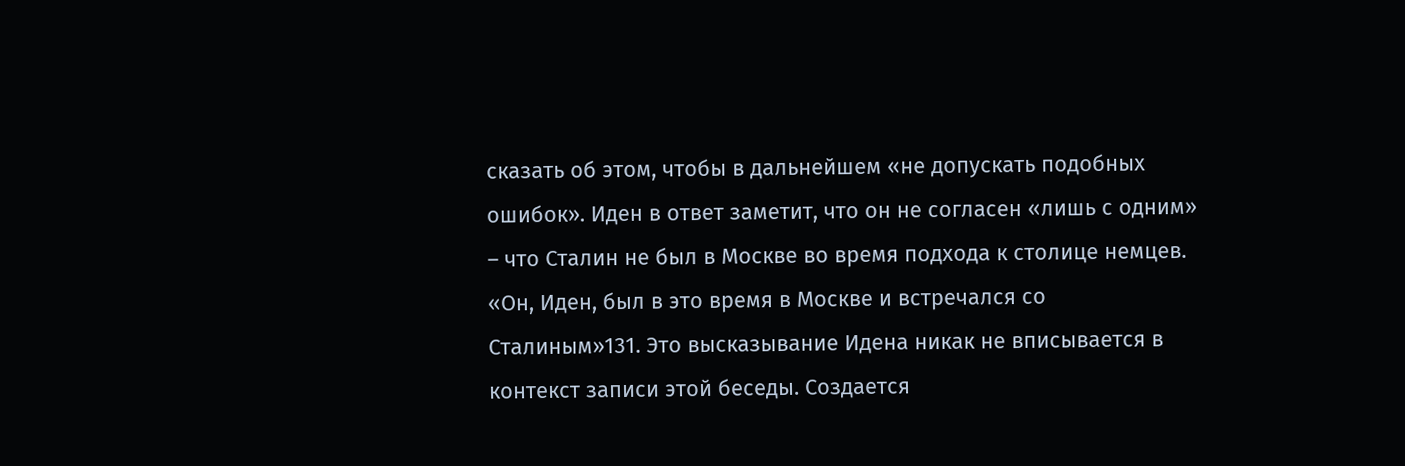сказать об этом, чтобы в дальнейшем «не допускать подобных ошибок». Иден в ответ заметит, что он не согласен «лишь с одним» – что Сталин не был в Москве во время подхода к столице немцев. «Он, Иден, был в это время в Москве и встречался со Сталиным»131. Это высказывание Идена никак не вписывается в контекст записи этой беседы. Создается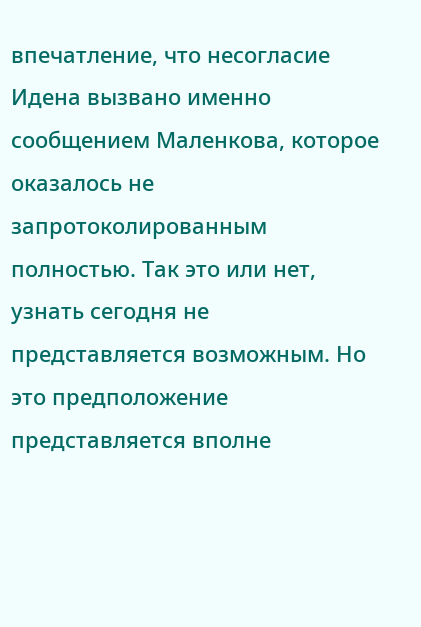впечатление, что несогласие Идена вызвано именно сообщением Маленкова, которое оказалось не запротоколированным полностью. Так это или нет, узнать сегодня не представляется возможным. Но это предположение представляется вполне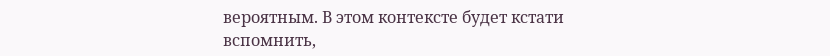вероятным. В этом контексте будет кстати вспомнить,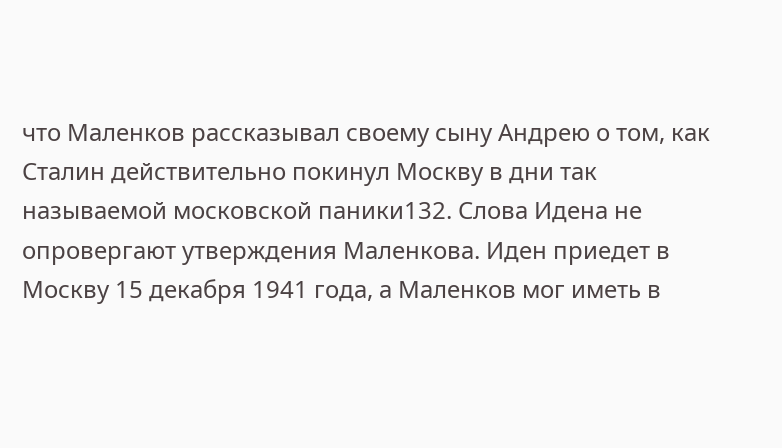что Маленков рассказывал своему сыну Андрею о том, как Сталин действительно покинул Москву в дни так называемой московской паники132. Слова Идена не опровергают утверждения Маленкова. Иден приедет в Москву 15 декабря 1941 года, а Маленков мог иметь в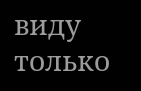виду только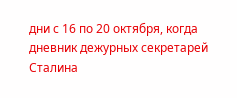дни с 16 по 20 октября, когда дневник дежурных секретарей Сталина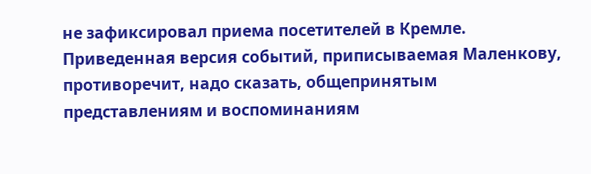не зафиксировал приема посетителей в Кремле. Приведенная версия событий, приписываемая Маленкову, противоречит, надо сказать, общепринятым представлениям и воспоминаниям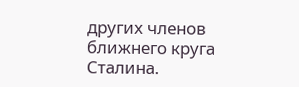других членов ближнего круга Сталина.